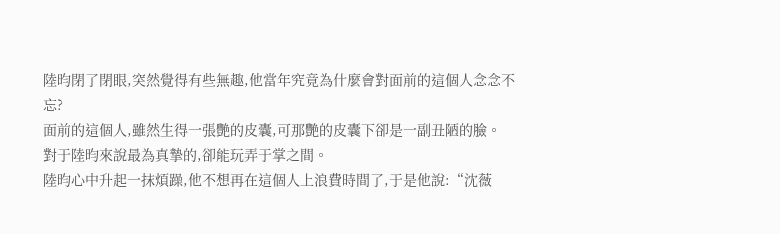陸昀閉了閉眼,突然覺得有些無趣,他當年究竟為什麼會對面前的這個人念念不忘?
面前的這個人,雖然生得一張艷的皮囊,可那艷的皮囊下卻是一副丑陋的臉。
對于陸昀來說最為真摯的,卻能玩弄于掌之間。
陸昀心中升起一抹煩躁,他不想再在這個人上浪費時間了,于是他說:“沈薇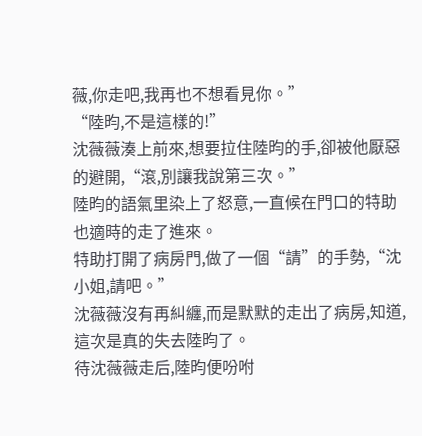薇,你走吧,我再也不想看見你。”
“陸昀,不是這樣的!”
沈薇薇湊上前來,想要拉住陸昀的手,卻被他厭惡的避開,“滾,別讓我說第三次。”
陸昀的語氣里染上了怒意,一直候在門口的特助也適時的走了進來。
特助打開了病房門,做了一個“請”的手勢,“沈小姐,請吧。”
沈薇薇沒有再糾纏,而是默默的走出了病房,知道,這次是真的失去陸昀了。
待沈薇薇走后,陸昀便吩咐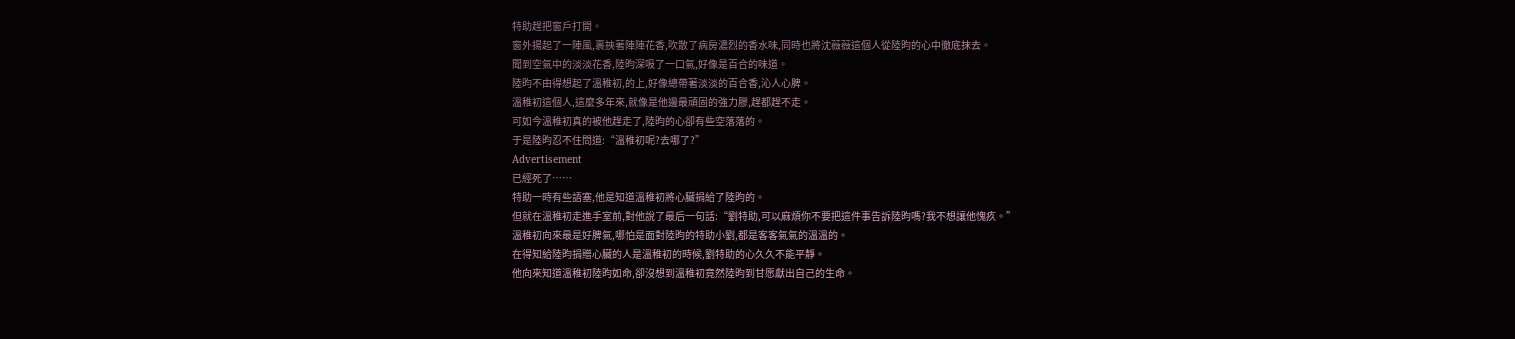特助趕把窗戶打開。
窗外揚起了一陣風,裹挾著陣陣花香,吹散了病房濃烈的香水味,同時也將沈薇薇這個人從陸昀的心中徹底抹去。
聞到空氣中的淡淡花香,陸昀深吸了一口氣,好像是百合的味道。
陸昀不由得想起了溫稚初,的上,好像總帶著淡淡的百合香,沁人心脾。
溫稚初這個人,這麼多年來,就像是他邊最頑固的強力膠,趕都趕不走。
可如今溫稚初真的被他趕走了,陸昀的心卻有些空落落的。
于是陸昀忍不住問道:“溫稚初呢?去哪了?”
Advertisement
已經死了……
特助一時有些語塞,他是知道溫稚初將心臟捐給了陸昀的。
但就在溫稚初走進手室前,對他說了最后一句話:“劉特助,可以麻煩你不要把這件事告訴陸昀嗎?我不想讓他愧疚。”
溫稚初向來最是好脾氣,哪怕是面對陸昀的特助小劉,都是客客氣氣的溫溫的。
在得知給陸昀捐贈心臟的人是溫稚初的時候,劉特助的心久久不能平靜。
他向來知道溫稚初陸昀如命,卻沒想到溫稚初竟然陸昀到甘愿獻出自己的生命。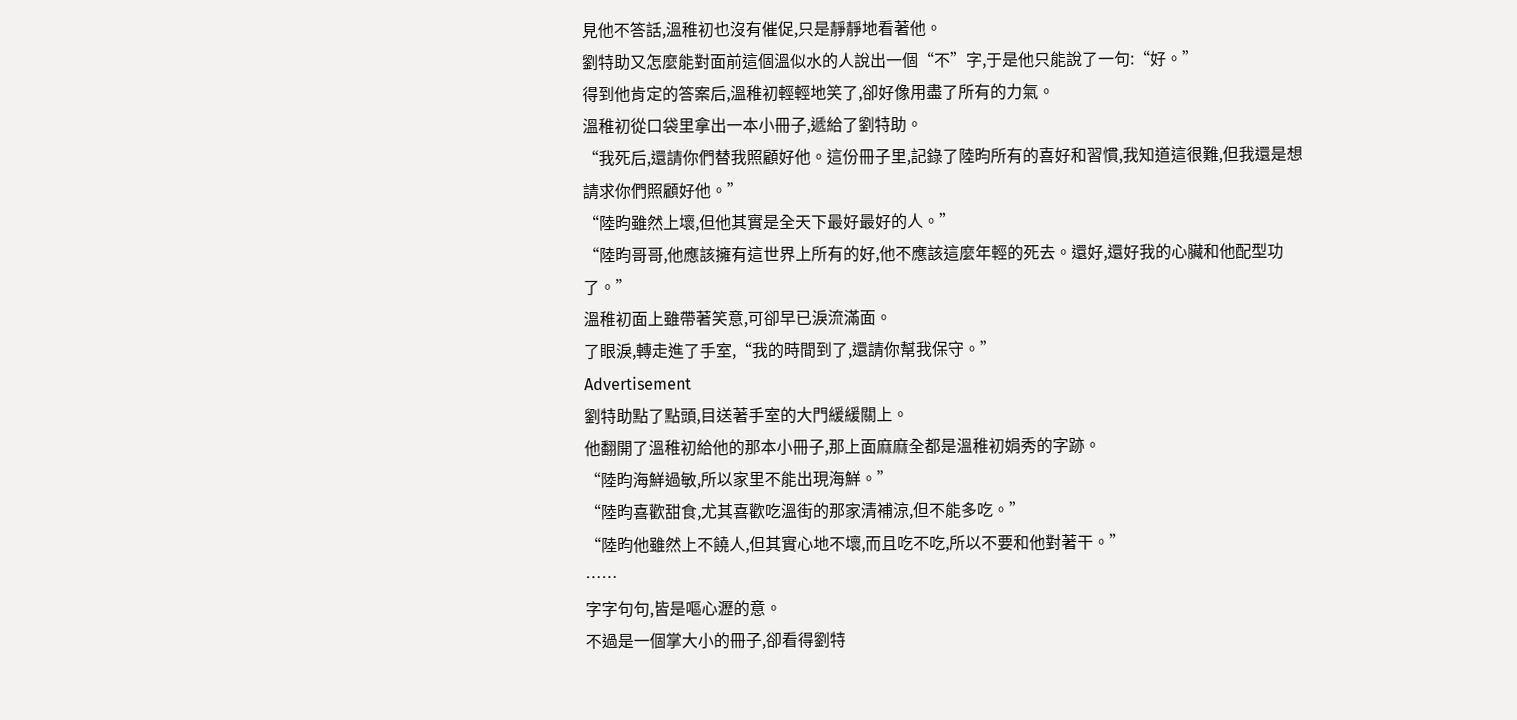見他不答話,溫稚初也沒有催促,只是靜靜地看著他。
劉特助又怎麼能對面前這個溫似水的人說出一個“不”字,于是他只能說了一句:“好。”
得到他肯定的答案后,溫稚初輕輕地笑了,卻好像用盡了所有的力氣。
溫稚初從口袋里拿出一本小冊子,遞給了劉特助。
“我死后,還請你們替我照顧好他。這份冊子里,記錄了陸昀所有的喜好和習慣,我知道這很難,但我還是想請求你們照顧好他。”
“陸昀雖然上壞,但他其實是全天下最好最好的人。”
“陸昀哥哥,他應該擁有這世界上所有的好,他不應該這麼年輕的死去。還好,還好我的心臟和他配型功了。”
溫稚初面上雖帶著笑意,可卻早已淚流滿面。
了眼淚,轉走進了手室,“我的時間到了,還請你幫我保守。”
Advertisement
劉特助點了點頭,目送著手室的大門緩緩關上。
他翻開了溫稚初給他的那本小冊子,那上面麻麻全都是溫稚初娟秀的字跡。
“陸昀海鮮過敏,所以家里不能出現海鮮。”
“陸昀喜歡甜食,尤其喜歡吃溫街的那家清補涼,但不能多吃。”
“陸昀他雖然上不饒人,但其實心地不壞,而且吃不吃,所以不要和他對著干。”
……
字字句句,皆是嘔心瀝的意。
不過是一個掌大小的冊子,卻看得劉特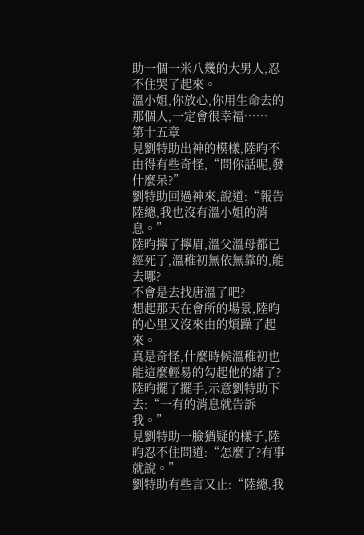助一個一米八幾的大男人,忍不住哭了起來。
溫小姐,你放心,你用生命去的那個人,一定會很幸福……
第十五章
見劉特助出神的模樣,陸昀不由得有些奇怪,“問你話呢,發什麼呆?”
劉特助回過神來,說道:“報告陸總,我也沒有溫小姐的消息。”
陸昀擰了擰眉,溫父溫母都已經死了,溫稚初無依無靠的,能去哪?
不會是去找唐溫了吧?
想起那天在會所的場景,陸昀的心里又沒來由的煩躁了起來。
真是奇怪,什麼時候溫稚初也能這麼輕易的勾起他的緒了?
陸昀擺了擺手,示意劉特助下去:“一有的消息就告訴我。”
見劉特助一臉猶疑的樣子,陸昀忍不住問道:“怎麼了?有事就說。”
劉特助有些言又止:“陸總,我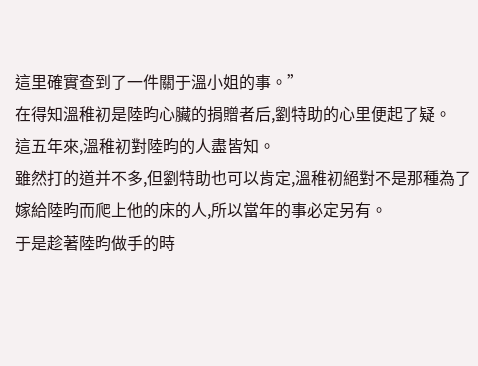這里確實查到了一件關于溫小姐的事。”
在得知溫稚初是陸昀心臟的捐贈者后,劉特助的心里便起了疑。
這五年來,溫稚初對陸昀的人盡皆知。
雖然打的道并不多,但劉特助也可以肯定,溫稚初絕對不是那種為了嫁給陸昀而爬上他的床的人,所以當年的事必定另有。
于是趁著陸昀做手的時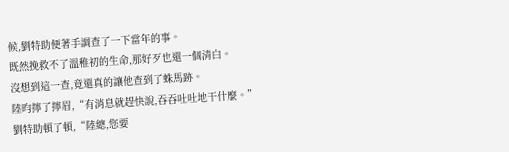候,劉特助便著手調查了一下當年的事。
既然挽救不了溫稚初的生命,那好歹也還一個清白。
沒想到這一查,竟還真的讓他查到了蛛馬跡。
陸昀擰了擰眉,“有消息就趕快說,吞吞吐吐地干什麼。”
劉特助頓了頓,“陸總,您要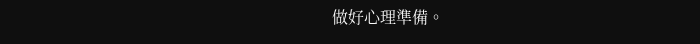做好心理準備。